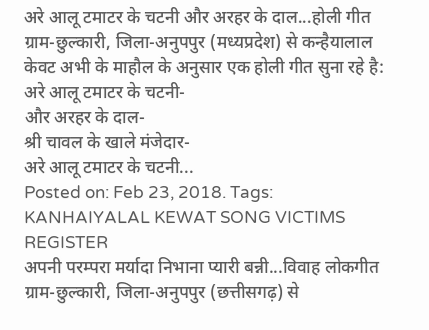अरे आलू टमाटर के चटनी और अरहर के दाल...होली गीत
ग्राम-छुल्कारी, जिला-अनुपपुर (मध्यप्रदेश) से कन्हैयालाल केवट अभी के माहौल के अनुसार एक होली गीत सुना रहे है:
अरे आलू टमाटर के चटनी-
और अरहर के दाल-
श्री चावल के खाले मंजेदार-
अरे आलू टमाटर के चटनी...
Posted on: Feb 23, 2018. Tags: KANHAIYALAL KEWAT SONG VICTIMS REGISTER
अपनी परम्परा मर्यादा निभाना प्यारी बन्नी...विवाह लोकगीत
ग्राम-छुल्कारी, जिला-अनुपपुर (छत्तीसगढ़) से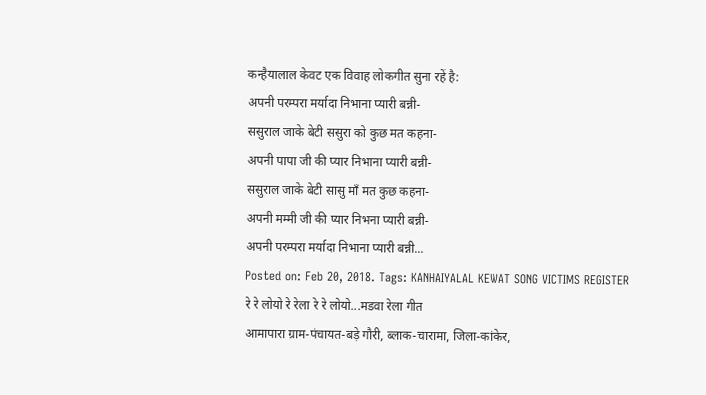कन्हैयालाल केवट एक विवाह लोकगीत सुना रहें है:
अपनी परम्परा मर्यादा निभाना प्यारी बन्नी-
ससुराल जाके बेटी ससुरा को कुछ मत कहना-
अपनी पापा जी की प्यार निभाना प्यारी बन्नी-
ससुराल जाके बेटी सासु माँ मत कुछ कहना-
अपनी मम्मी जी की प्यार निभना प्यारी बन्नी-
अपनी परम्परा मर्यादा निभाना प्यारी बन्नी...
Posted on: Feb 20, 2018. Tags: KANHAIYALAL KEWAT SONG VICTIMS REGISTER
रे रे लोयो रे रेला रे रे लोयो...मडवा रेला गीत
आमापारा ग्राम-पंचायत-बड़े गौरी, ब्लाक-चारामा, जिला-कांकेर,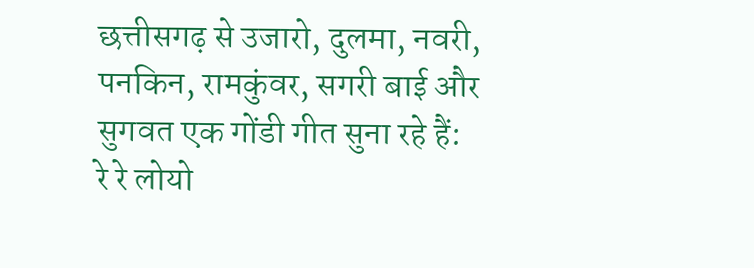छत्तीसगढ़ से उजारो, दुलमा, नवरी, पनकिन, रामकुंवर, सगरी बाई और सुगवत एक गोंडी गीत सुना रहे हैं:
रे रे लोयो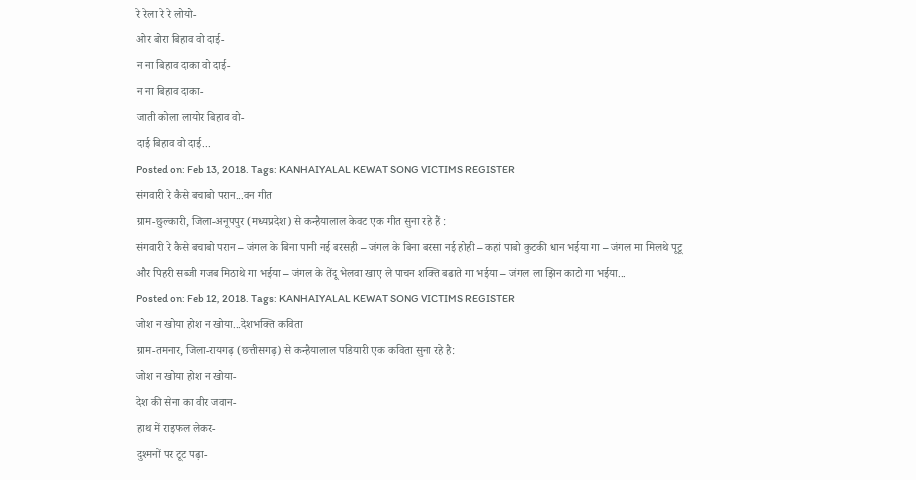रे रेला रे रे लोयो-
ओर बोरा बिहाव वो दाई-
न ना बिहाव दाका वो दाई-
न ना बिहाव दाका-
जाती कोला लायोर बिहाव वो-
दाई बिहाव वो दाई...
Posted on: Feb 13, 2018. Tags: KANHAIYALAL KEWAT SONG VICTIMS REGISTER
संगवारी रे कैसे बचाबो परान...वन गीत
ग्राम-छुल्कारी, जिला-अनूपपुर (मध्यप्रदेश) से कन्हैयालाल केवट एक गीत सुना रहे हैं :
संगवारी रे कैसे बचाबो परान – जंगल के बिना पानी नई बरसही – जंगल के बिना बरसा नई होही – कहां पाबो कुटकी धान भईया गा – जंगल मा मिलथे पूटू और पिहरी सब्जी गजब मिठाथे गा भईया – जंगल के तेंदू भेलवा खाए ले पाचन शक्ति बढाते गा भईया – जंगल ला झिन काटो गा भईया...
Posted on: Feb 12, 2018. Tags: KANHAIYALAL KEWAT SONG VICTIMS REGISTER
जोश न खोया होश न खोया...देशभक्ति कविता
ग्राम-तमनार, जिला-रायगढ़ (छत्तीसगढ़) से कन्हैयालाल पडियारी एक कविता सुना रहे है:
जोश न खोया होश न खोया-
देश की सेना का वीर जवान-
हाथ में राइफल लेकर-
दुश्मनों पर टूट पढ़ा-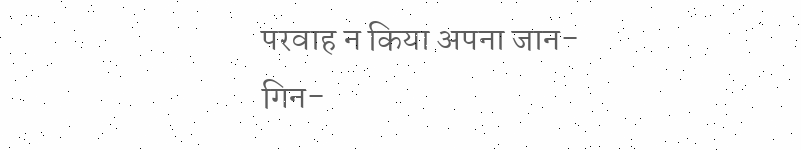परवाह न किया अपना जान-
गिन-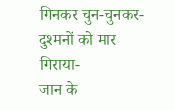गिनकर चुन-चुनकर-
दुश्मनों को मार गिराया-
जान के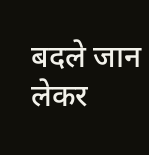बदले जान लेकर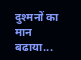दुश्मनों का मान बढाया...